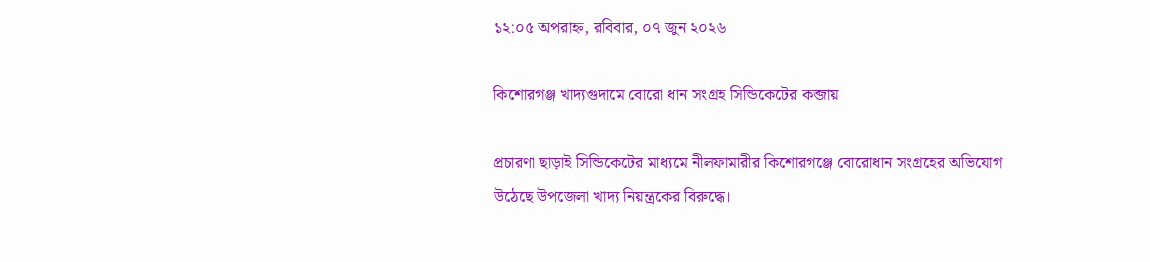১২:০৫ অপরাহ্ন, রবিবার, ০৭ জুন ২০২৬

কিশোরগঞ্জ খাদ্যগুদামে বোরো ধান সংগ্রহ সিন্ডিকেটের কব্জায়

প্রচারণা ছাড়াই সিন্ডিকেটের মাধ্যমে নীলফামারীর কিশোরগঞ্জে বোরোধান সংগ্রহের অভিযোগ উঠেছে উপজেলা খাদ্য নিয়ন্ত্রকের বিরুদ্ধে।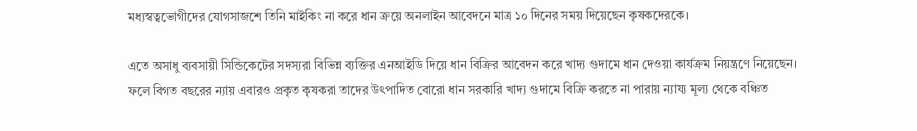মধ্যস্বত্বভোগীদের যোগসাজশে তিনি মাইকিং না করে ধান ক্রয়ে অনলাইন আবেদনে মাত্র ১০ দিনের সময় দিয়েছেন কৃষকদেরকে।

এতে অসাধু ব্যবসায়ী সিন্ডিকেটের সদস্যরা বিভিন্ন ব্যক্তির এনআইডি দিয়ে ধান বিক্রির আবেদন করে খাদ্য গুদামে ধান দেওয়া কার্যক্রম নিয়ন্ত্রণে নিয়েছেন। ফলে বিগত বছরের ন্যায় এবারও প্রকৃত কৃষকরা তাদের উৎপাদিত বোরো ধান সরকারি খাদ্য গুদামে বিক্রি করতে না পারায় ন্যায্য মূল্য থেকে বঞ্চিত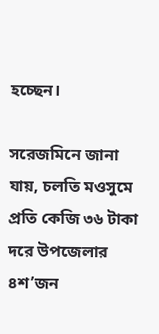হচ্ছেন।

সরেজমিনে জানা যায়, চলতি মওসুমে প্রতি কেজি ৩৬ টাকা দরে উপজেলার ৪শ’জন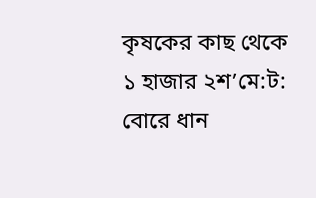কৃষকের কাছ থেকে ১ হাজার ২শ’মে:ট: বোরে ধান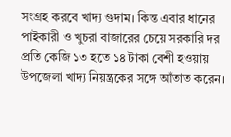সংগ্রহ করবে খাদ্য গুদাম। কিন্ত এবার ধানের পাইকারী ও খুচরা বাজারের চেয়ে সরকারি দর প্রতি কেজি ১৩ হতে ১৪ টাকা বেশী হওয়ায় উপজেলা খাদ্য নিয়ন্ত্রকের সঙ্গে আঁতাত করেন।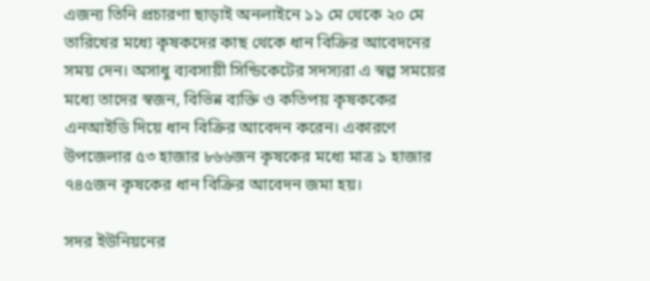এজন্য তিনি প্রচারণা ছাড়াই অনলাইনে ১১ মে থেকে ২০ মে তারিখের মধ্যে কৃষকদের কাছ থেকে ধান বিক্রির আবেদনের সময় দেন। অসাধু ব্যবসায়ী সিন্ডিকেটের সদস্যরা এ স্বল্প সময়ের মধ্যে তাদের স্বজন, বিভিন্ন ব্যক্তি ও কতিপয় কৃষককের এনআইডি দিয়ে ধান বিক্রির আবেদন করেন। একারণে উপজেলার ৫৩ হাজার ৮৬৬জন কৃষকের মধ্যে মাত্র ১ হাজার ৭৪৫জন কৃষকের ধান বিক্রির আবেদন জমা হয়।

সদর ইউনিয়নের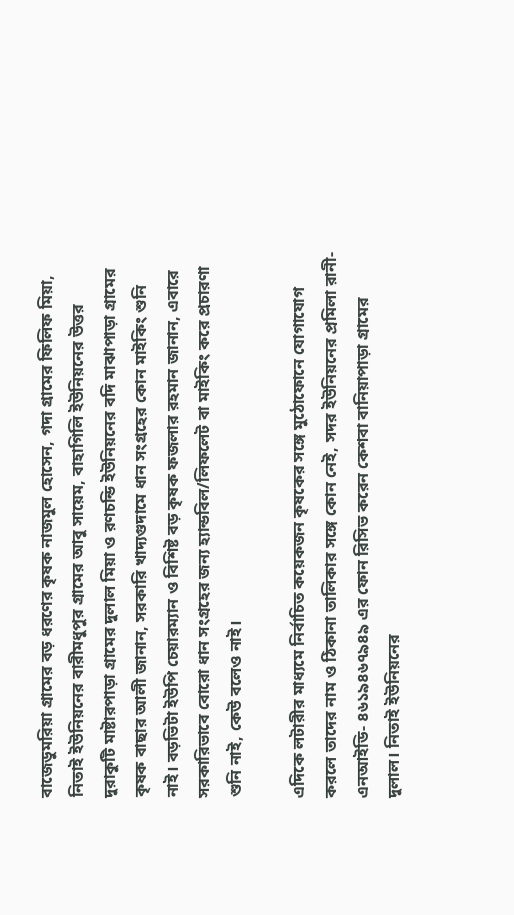বাজেডুমরিয়া গ্রামের বড় ধরণের কৃষক নাজমুল হোসেন, গদা গ্রামের ফিলিফ মিয়া, নিতাই ইউনিয়নের বারীমধুপুর গ্রামের আবু সায়েম, বাহাগিলি ইউনিয়নের উত্তর দুরাকুটি মাষ্টারপাড়া গ্রামের দুলাল মিয়া ও রণচন্ডি ইউনিয়নের বদি মাঝাপাড়া গ্রামের কৃষক বাছার আলী জানান, সরকারি খাদ্যগুদামে ধান সংগ্রহের কোন মাইকিং শুনি নাই। বড়ভিটা ইউপি চেয়ারম্যান ও বিশিষ্ট বড় কৃষক ফজলার রহমান জানান, এবারে সরকারিভাবে বোরো ধান সংগ্রহের জন্য হ্যান্ডবিল/লিফলেট বা মাইকিং করে প্রচারণা শুনি নাই, কেউ বলেও নাই।

এদিকে লটারীর মাধ্যমে নির্বাচিত কয়েকজন কৃষকের সঙ্গে মুঠোফোনে যোগাযোগ করলে তাদের নাম ও ঠিকানা তালিকার সঙ্গে কোন নেই, সদর ইউনিয়নের প্রমিলা রানী-এনআইডি- ৪৬১৯৪৬৭৯৪৯ এর ফোন রিসিভ করেন কেশবা বানিয়াপাড়া গ্রামের দুলাল। নিতাই ইউনিয়নের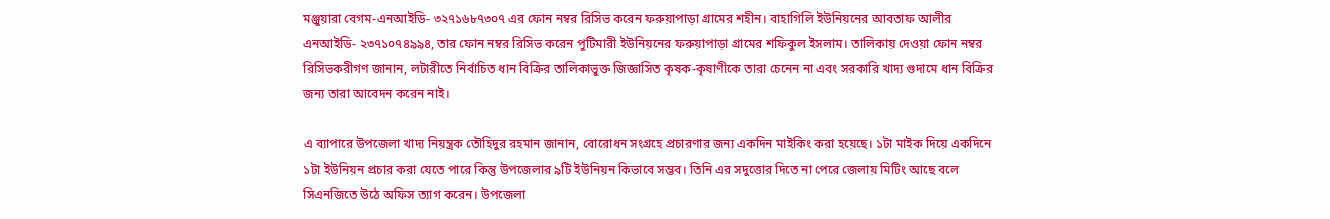মঞ্জুয়ারা বেগম-এনআইডি- ৩২৭১৬৮৭৩০৭ এর ফোন নম্বর রিসিভ করেন ফরুয়াপাড়া গ্রামের শহীন। বাহাগিলি ইউনিয়নের আবতাফ আলীর এনআইডি- ২৩৭১০৭৪৯৯৪, তার ফোন নম্বর রিসিভ করেন পুটিমারী ইউনিয়নের ফরুয়াপাড়া গ্রামের শফিকুল ইসলাম। তালিকায় দেওয়া ফোন নম্বর রিসিভকরীগণ জানান, লটারীতে নির্বাচিত ধান বিক্রির তালিকাভুক্ত জিজ্ঞাসিত কৃষক-কৃষাণীকে তারা চেনেন না এবং সরকারি খাদ্য গুদামে ধান বিক্রির জন্য তারা আবেদন করেন নাই।

এ ব্যাপারে উপজেলা খাদ্য নিয়ন্ত্রক তৌহিদুর রহমান জানান, বোরোধন সংগ্রহে প্রচারণার জন্য একদিন মাইকিং করা হয়েছে। ১টা মাইক দিয়ে একদিনে ১টা ইউনিয়ন প্রচার করা যেতে পারে কিন্তু উপজেলার ৯টি ইউনিয়ন কিভাবে সম্ভব। তিনি এর সদুত্তোর দিতে না পেরে জেলায় মিটিং আছে বলে সিএনজিতে উঠে অফিস ত্যাগ করেন। উপজেলা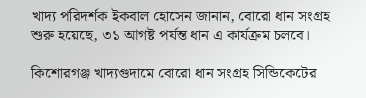খাদ্য পরিদর্শক ইকবাল হোসেন জানান, বোরো ধান সংগ্রহ শুরু হয়েছে, ৩১ আগষ্ট পর্যন্ত ধান এ কার্যক্রম চলবে।

কিশোরগঞ্জ খাদ্যগুদামে বোরো ধান সংগ্রহ সিন্ডিকেটের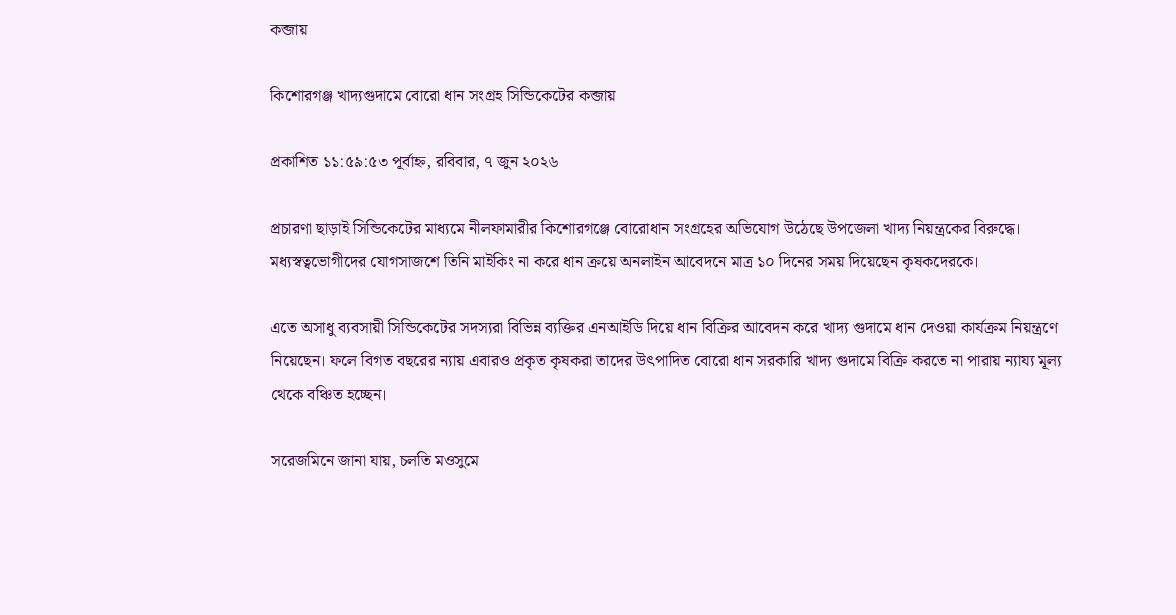কব্জায়

কিশোরগঞ্জ খাদ্যগুদামে বোরো ধান সংগ্রহ সিন্ডিকেটের কব্জায়

প্রকাশিত ১১:৫৯:৫৩ পূর্বাহ্ন, রবিবার, ৭ জুন ২০২৬

প্রচারণা ছাড়াই সিন্ডিকেটের মাধ্যমে নীলফামারীর কিশোরগঞ্জে বোরোধান সংগ্রহের অভিযোগ উঠেছে উপজেলা খাদ্য নিয়ন্ত্রকের বিরুদ্ধে। মধ্যস্বত্বভোগীদের যোগসাজশে তিনি মাইকিং না করে ধান ক্রয়ে অনলাইন আবেদনে মাত্র ১০ দিনের সময় দিয়েছেন কৃষকদেরকে।

এতে অসাধু ব্যবসায়ী সিন্ডিকেটের সদস্যরা বিভিন্ন ব্যক্তির এনআইডি দিয়ে ধান বিক্রির আবেদন করে খাদ্য গুদামে ধান দেওয়া কার্যক্রম নিয়ন্ত্রণে নিয়েছেন। ফলে বিগত বছরের ন্যায় এবারও প্রকৃত কৃষকরা তাদের উৎপাদিত বোরো ধান সরকারি খাদ্য গুদামে বিক্রি করতে না পারায় ন্যায্য মূল্য থেকে বঞ্চিত হচ্ছেন।

সরেজমিনে জানা যায়, চলতি মওসুমে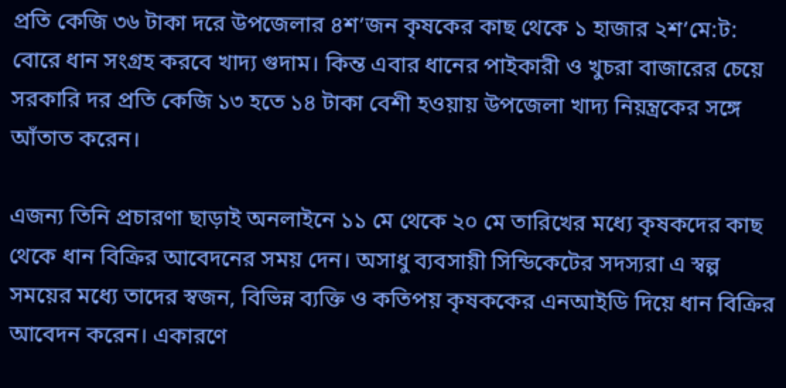প্রতি কেজি ৩৬ টাকা দরে উপজেলার ৪শ’জন কৃষকের কাছ থেকে ১ হাজার ২শ’মে:ট: বোরে ধান সংগ্রহ করবে খাদ্য গুদাম। কিন্ত এবার ধানের পাইকারী ও খুচরা বাজারের চেয়ে সরকারি দর প্রতি কেজি ১৩ হতে ১৪ টাকা বেশী হওয়ায় উপজেলা খাদ্য নিয়ন্ত্রকের সঙ্গে আঁতাত করেন।

এজন্য তিনি প্রচারণা ছাড়াই অনলাইনে ১১ মে থেকে ২০ মে তারিখের মধ্যে কৃষকদের কাছ থেকে ধান বিক্রির আবেদনের সময় দেন। অসাধু ব্যবসায়ী সিন্ডিকেটের সদস্যরা এ স্বল্প সময়ের মধ্যে তাদের স্বজন, বিভিন্ন ব্যক্তি ও কতিপয় কৃষককের এনআইডি দিয়ে ধান বিক্রির আবেদন করেন। একারণে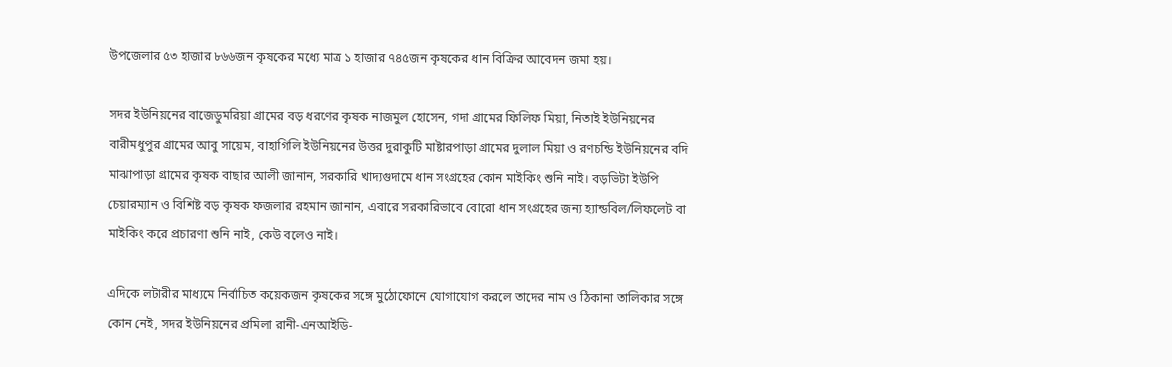উপজেলার ৫৩ হাজার ৮৬৬জন কৃষকের মধ্যে মাত্র ১ হাজার ৭৪৫জন কৃষকের ধান বিক্রির আবেদন জমা হয়।

সদর ইউনিয়নের বাজেডুমরিয়া গ্রামের বড় ধরণের কৃষক নাজমুল হোসেন, গদা গ্রামের ফিলিফ মিয়া, নিতাই ইউনিয়নের বারীমধুপুর গ্রামের আবু সায়েম, বাহাগিলি ইউনিয়নের উত্তর দুরাকুটি মাষ্টারপাড়া গ্রামের দুলাল মিয়া ও রণচন্ডি ইউনিয়নের বদি মাঝাপাড়া গ্রামের কৃষক বাছার আলী জানান, সরকারি খাদ্যগুদামে ধান সংগ্রহের কোন মাইকিং শুনি নাই। বড়ভিটা ইউপি চেয়ারম্যান ও বিশিষ্ট বড় কৃষক ফজলার রহমান জানান, এবারে সরকারিভাবে বোরো ধান সংগ্রহের জন্য হ্যান্ডবিল/লিফলেট বা মাইকিং করে প্রচারণা শুনি নাই, কেউ বলেও নাই।

এদিকে লটারীর মাধ্যমে নির্বাচিত কয়েকজন কৃষকের সঙ্গে মুঠোফোনে যোগাযোগ করলে তাদের নাম ও ঠিকানা তালিকার সঙ্গে কোন নেই, সদর ইউনিয়নের প্রমিলা রানী-এনআইডি-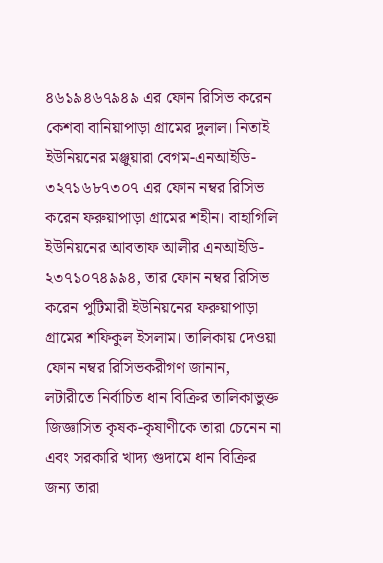৪৬১৯৪৬৭৯৪৯ এর ফোন রিসিভ করেন কেশবা বানিয়াপাড়া গ্রামের দুলাল। নিতাই ইউনিয়নের মঞ্জুয়ারা বেগম-এনআইডি- ৩২৭১৬৮৭৩০৭ এর ফোন নম্বর রিসিভ করেন ফরুয়াপাড়া গ্রামের শহীন। বাহাগিলি ইউনিয়নের আবতাফ আলীর এনআইডি- ২৩৭১০৭৪৯৯৪, তার ফোন নম্বর রিসিভ করেন পুটিমারী ইউনিয়নের ফরুয়াপাড়া গ্রামের শফিকুল ইসলাম। তালিকায় দেওয়া ফোন নম্বর রিসিভকরীগণ জানান, লটারীতে নির্বাচিত ধান বিক্রির তালিকাভুক্ত জিজ্ঞাসিত কৃষক-কৃষাণীকে তারা চেনেন না এবং সরকারি খাদ্য গুদামে ধান বিক্রির জন্য তারা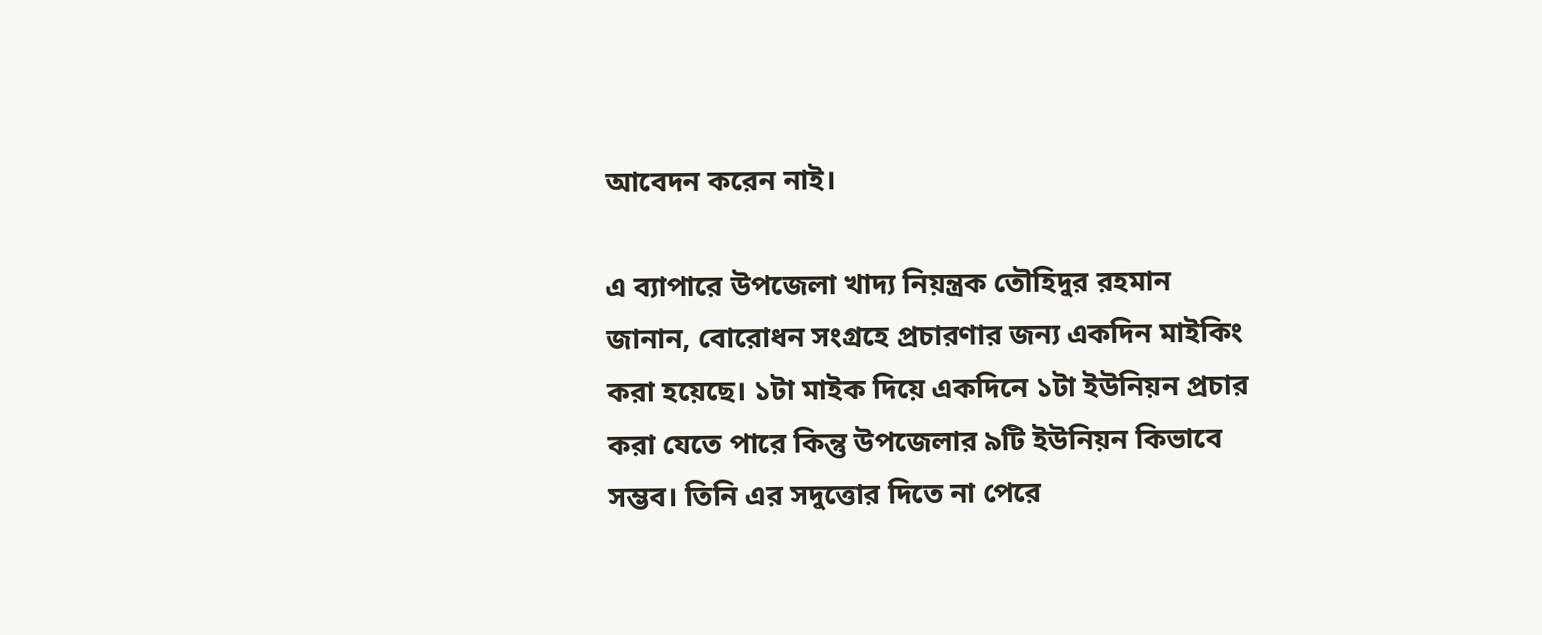আবেদন করেন নাই।

এ ব্যাপারে উপজেলা খাদ্য নিয়ন্ত্রক তৌহিদুর রহমান জানান, বোরোধন সংগ্রহে প্রচারণার জন্য একদিন মাইকিং করা হয়েছে। ১টা মাইক দিয়ে একদিনে ১টা ইউনিয়ন প্রচার করা যেতে পারে কিন্তু উপজেলার ৯টি ইউনিয়ন কিভাবে সম্ভব। তিনি এর সদুত্তোর দিতে না পেরে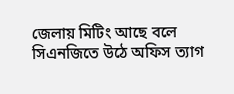জেলায় মিটিং আছে বলে সিএনজিতে উঠে অফিস ত্যাগ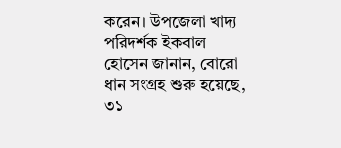করেন। উপজেলা খাদ্য পরিদর্শক ইকবাল হোসেন জানান, বোরো ধান সংগ্রহ শুরু হয়েছে, ৩১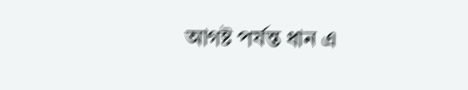আগষ্ট পর্যন্ত ধান এ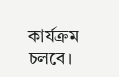কার্যক্রম চলবে।